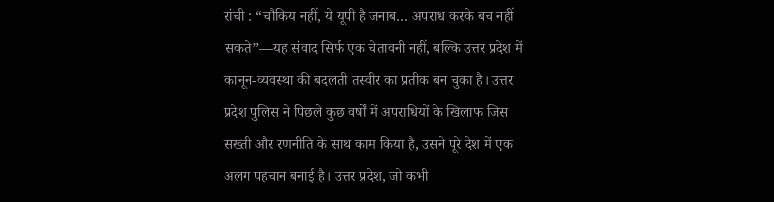रांची : “चौकिय नहीं, ये यूपी है जनाब… अपराध करके बच नहीं सकते”—यह संवाद सिर्फ एक चेतावनी नहीं, बल्कि उत्तर प्रदेश में कानून-व्यवस्था की बदलती तस्वीर का प्रतीक बन चुका है। उत्तर प्रदेश पुलिस ने पिछले कुछ वर्षों में अपराधियों के खिलाफ जिस सख्ती और रणनीति के साथ काम किया है, उसने पूरे देश में एक अलग पहचान बनाई है। उत्तर प्रदेश, जो कभी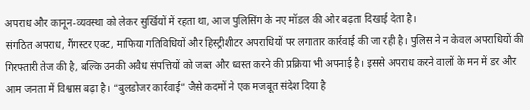अपराध और कानून-व्यवस्था को लेकर सुर्खियों में रहता था, आज पुलिसिंग के नए मॉडल की ओर बढ़ता दिखाई देता है।
संगठित अपराध, गैंगस्टर एक्ट, माफिया गतिविधियों और हिस्ट्रीशीटर अपराधियों पर लगातार कार्रवाई की जा रही है। पुलिस ने न केवल अपराधियों की गिरफ्तारी तेज की है, बल्कि उनकी अवैध संपत्तियों को जब्त और ध्वस्त करने की प्रक्रिया भी अपनाई है। इससे अपराध करने वालों के मन में डर और आम जनता में विश्वास बढ़ा है। “बुलडोजर कार्रवाई” जैसे कदमों ने एक मजबूत संदेश दिया है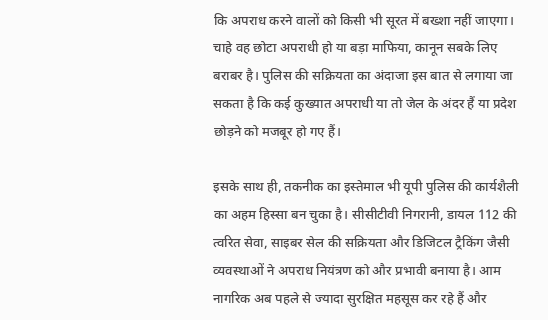कि अपराध करने वालों को किसी भी सूरत में बख्शा नहीं जाएगा। चाहे वह छोटा अपराधी हो या बड़ा माफिया, कानून सबके लिए बराबर है। पुलिस की सक्रियता का अंदाजा इस बात से लगाया जा सकता है कि कई कुख्यात अपराधी या तो जेल के अंदर हैं या प्रदेश छोड़ने को मजबूर हो गए हैं।

इसके साथ ही, तकनीक का इस्तेमाल भी यूपी पुलिस की कार्यशैली का अहम हिस्सा बन चुका है। सीसीटीवी निगरानी, डायल 112 की त्वरित सेवा, साइबर सेल की सक्रियता और डिजिटल ट्रैकिंग जैसी व्यवस्थाओं ने अपराध नियंत्रण को और प्रभावी बनाया है। आम नागरिक अब पहले से ज्यादा सुरक्षित महसूस कर रहे हैं और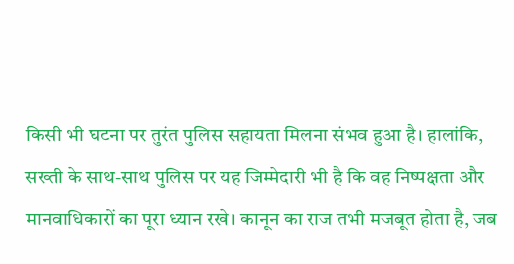किसी भी घटना पर तुरंत पुलिस सहायता मिलना संभव हुआ है। हालांकि, सख्ती के साथ-साथ पुलिस पर यह जिम्मेदारी भी है कि वह निष्पक्षता और मानवाधिकारों का पूरा ध्यान रखे। कानून का राज तभी मजबूत होता है, जब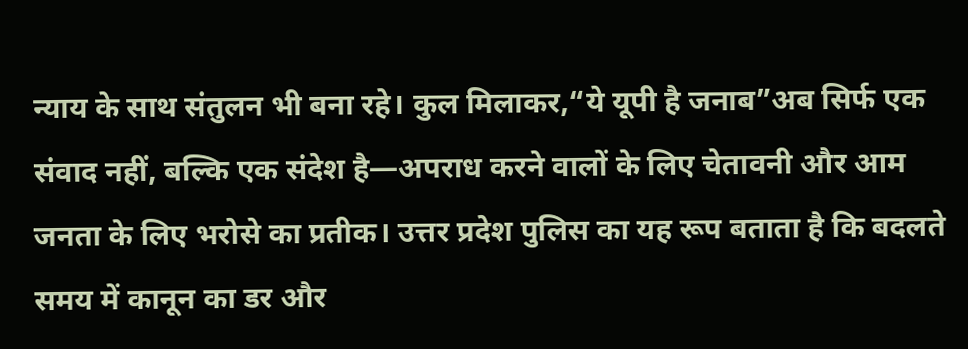न्याय के साथ संतुलन भी बना रहे। कुल मिलाकर,“ये यूपी है जनाब”अब सिर्फ एक संवाद नहीं, बल्कि एक संदेश है—अपराध करने वालों के लिए चेतावनी और आम जनता के लिए भरोसे का प्रतीक। उत्तर प्रदेश पुलिस का यह रूप बताता है कि बदलते समय में कानून का डर और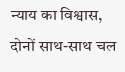न्याय का विश्वास, दोनों साथ-साथ चल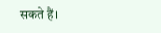सकते हैं।